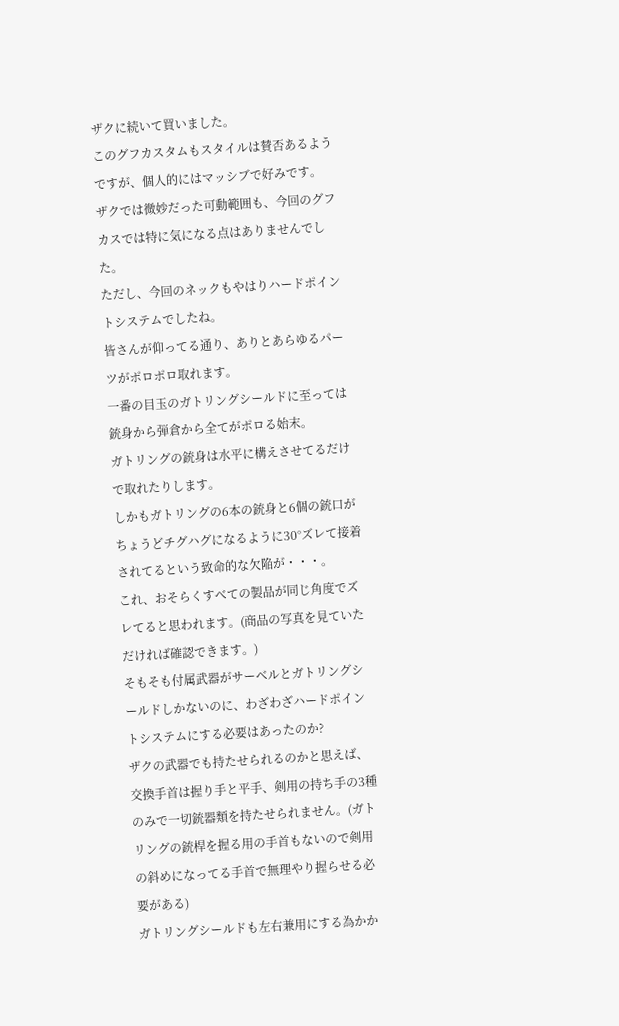ザクに続いて買いました。
このグフカスタムもスタイルは賛否あるようですが、個人的にはマッシブで好みです。
ザクでは微妙だった可動範囲も、今回のグフカスでは特に気になる点はありませんでした。
ただし、今回のネックもやはりハードポイントシステムでしたね。
皆さんが仰ってる通り、ありとあらゆるパーツがポロポロ取れます。
一番の目玉のガトリングシールドに至っては銃身から弾倉から全てがポロる始末。
ガトリングの銃身は水平に構えさせてるだけで取れたりします。
しかもガトリングの6本の銃身と6個の銃口がちょうどチグハグになるように30°ズレて接着されてるという致命的な欠陥が・・・。
これ、おそらくすべての製品が同じ角度でズレてると思われます。(商品の写真を見ていただければ確認できます。)
そもそも付属武器がサーベルとガトリングシールドしかないのに、わざわざハードポイントシステムにする必要はあったのか?
ザクの武器でも持たせられるのかと思えば、交換手首は握り手と平手、剣用の持ち手の3種のみで一切銃器類を持たせられません。(ガトリングの銃桿を握る用の手首もないので剣用の斜めになってる手首で無理やり握らせる必要がある)
ガトリングシールドも左右兼用にする為かか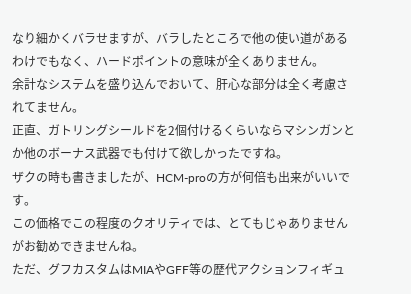なり細かくバラせますが、バラしたところで他の使い道があるわけでもなく、ハードポイントの意味が全くありません。
余計なシステムを盛り込んでおいて、肝心な部分は全く考慮されてません。
正直、ガトリングシールドを2個付けるくらいならマシンガンとか他のボーナス武器でも付けて欲しかったですね。
ザクの時も書きましたが、HCM-proの方が何倍も出来がいいです。
この価格でこの程度のクオリティでは、とてもじゃありませんがお勧めできませんね。
ただ、グフカスタムはMIAやGFF等の歴代アクションフィギュ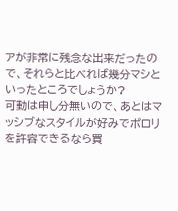アが非常に残念な出来だったので、それらと比べれば幾分マシといったところでしょうか?
可動は申し分無いので、あとはマッシブなスタイルが好みでポロリを許容できるなら買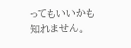ってもいいかも知れません。